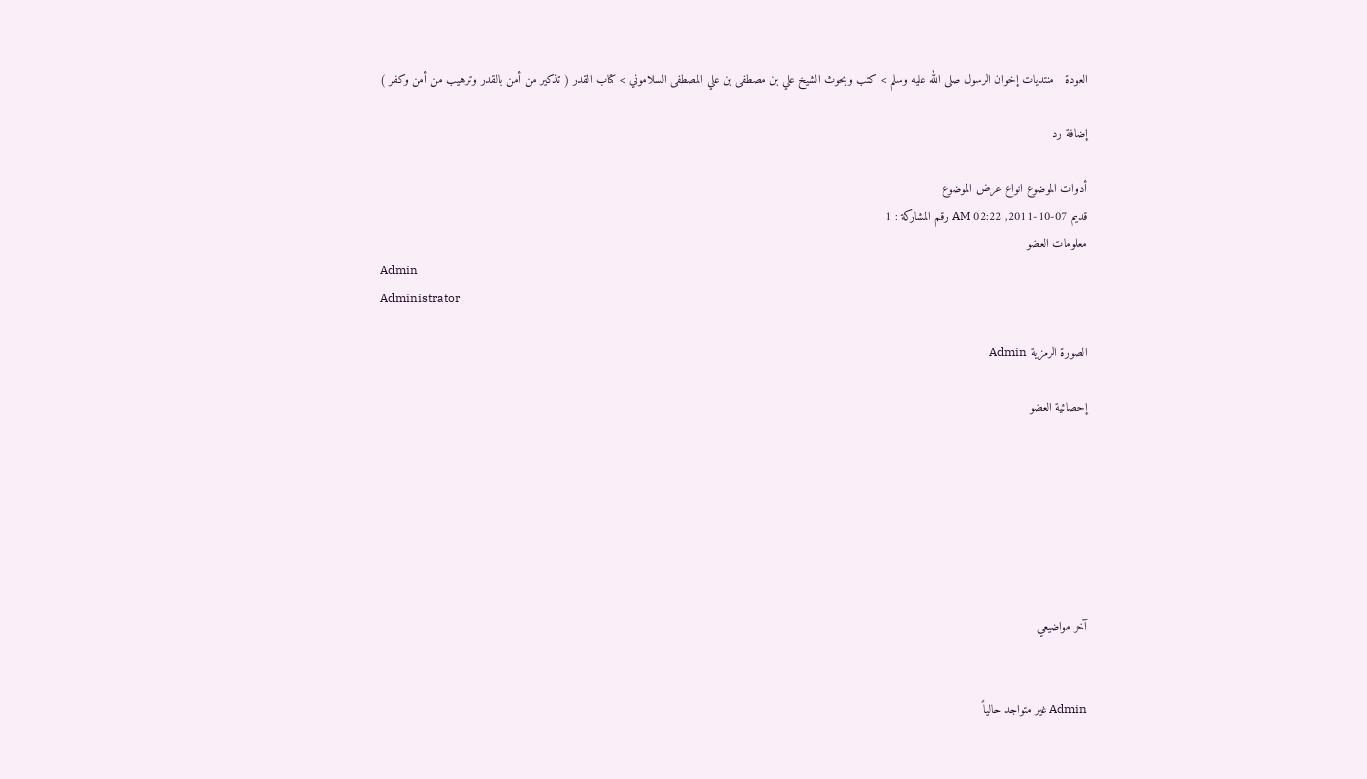العودة   منتديات إخوان الرسول صلى الله عليه وسلم > كتب وبحوث الشيخ علي بن مصطفى بن علي المصطفى السلاموني > كتاب القدر ( تذكير من أمن بالقدر وترهيب من أمن وكفر )

إضافة رد

أدوات الموضوع انواع عرض الموضوع
قديم 07-10-2011, 02:22 AM رقم المشاركة : 1
معلومات العضو
Admin
Administrator

الصورة الرمزية Admin

إحصائية العضو







آخر مواضيعي


Admin غير متواجد حالياً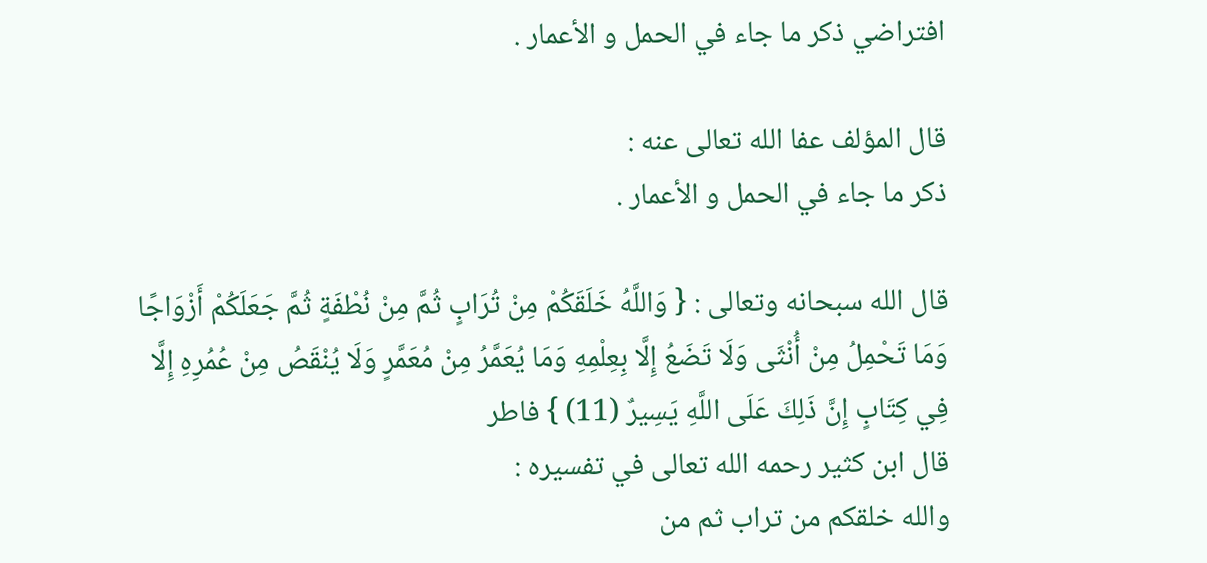افتراضي ذكر ما جاء في الحمل و الأعمار .

قال المؤلف عفا الله تعالى عنه :
ذكر ما جاء في الحمل و الأعمار .

قال الله سبحانه وتعالى : { وَاللَّهُ خَلَقَكُمْ مِنْ تُرَابٍ ثُمَّ مِنْ نُطْفَةٍ ثُمَّ جَعَلَكُمْ أَزْوَاجًا وَمَا تَحْمِلُ مِنْ أُنْثَى وَلَا تَضَعُ إِلَّا بِعِلْمِهِ وَمَا يُعَمَّرُ مِنْ مُعَمَّرٍ وَلَا يُنْقَصُ مِنْ عُمُرِهِ إِلَّا فِي كِتَابٍ إِنَّ ذَلِكَ عَلَى اللَّهِ يَسِيرٌ (11) } فاطر
قال ابن كثير رحمه الله تعالى في تفسيره :
والله خلقكم من تراب ثم من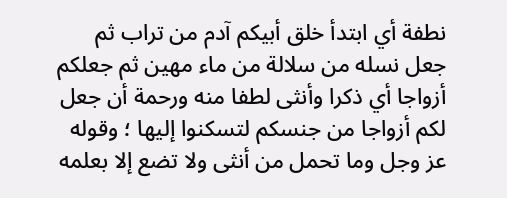نطفة أي ابتدأ خلق أبيكم آدم من تراب ثم جعل نسله من سلالة من ماء مهين ثم جعلكم أزواجا أي ذكرا وأنثى لطفا منه ورحمة أن جعل لكم أزواجا من جنسكم لتسكنوا إليها ؛ وقوله عز وجل وما تحمل من أنثى ولا تضع إلا بعلمه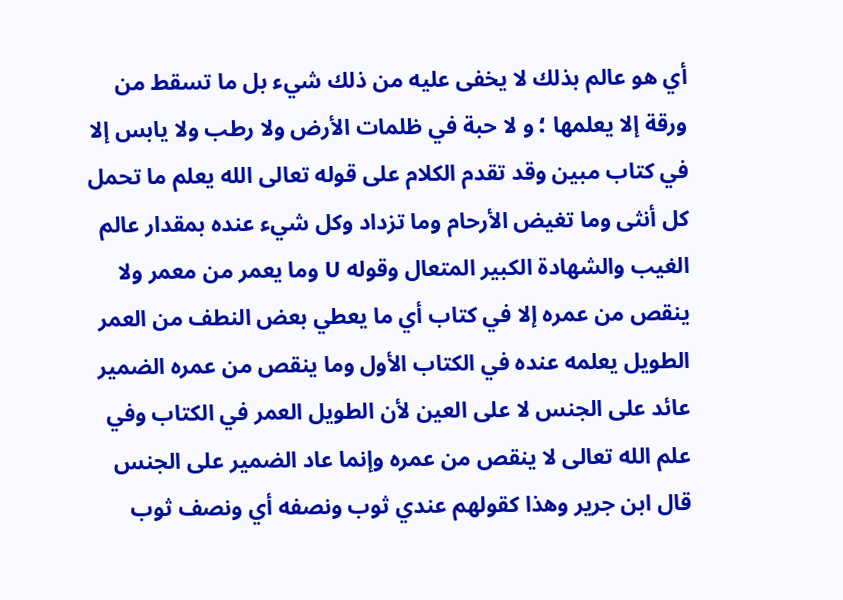أي هو عالم بذلك لا يخفى عليه من ذلك شيء بل ما تسقط من ورقة إلا يعلمها ؛ و لا حبة في ظلمات الأرض ولا رطب ولا يابس إلا في كتاب مبين وقد تقدم الكلام على قوله تعالى الله يعلم ما تحمل كل أنثى وما تغيض الأرحام وما تزداد وكل شيء عنده بمقدار عالم الغيب والشهادة الكبير المتعال وقوله U وما يعمر من معمر ولا ينقص من عمره إلا في كتاب أي ما يعطي بعض النطف من العمر الطويل يعلمه عنده في الكتاب الأول وما ينقص من عمره الضمير عائد على الجنس لا على العين لأن الطويل العمر في الكتاب وفي علم الله تعالى لا ينقص من عمره وإنما عاد الضمير على الجنس قال ابن جرير وهذا كقولهم عندي ثوب ونصفه أي ونصف ثوب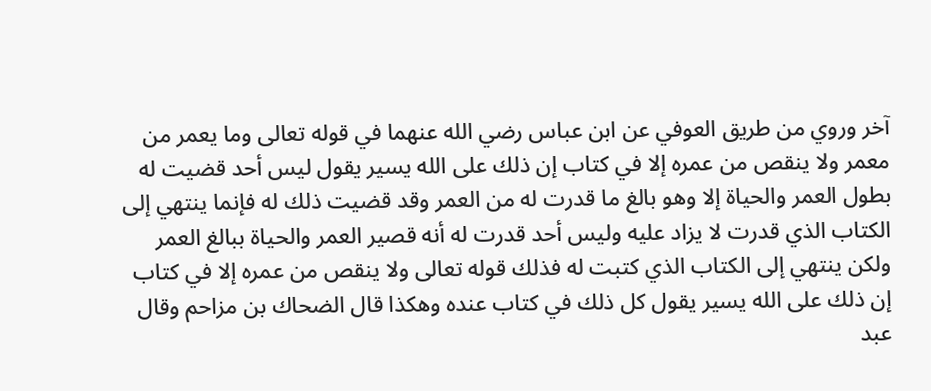آخر وروي من طريق العوفي عن ابن عباس رضي الله عنهما في قوله تعالى وما يعمر من معمر ولا ينقص من عمره إلا في كتاب إن ذلك على الله يسير يقول ليس أحد قضيت له بطول العمر والحياة إلا وهو بالغ ما قدرت له من العمر وقد قضيت ذلك له فإنما ينتهي إلى الكتاب الذي قدرت لا يزاد عليه وليس أحد قدرت له أنه قصير العمر والحياة ببالغ العمر ولكن ينتهي إلى الكتاب الذي كتبت له فذلك قوله تعالى ولا ينقص من عمره إلا في كتاب إن ذلك على الله يسير يقول كل ذلك في كتاب عنده وهكذا قال الضحاك بن مزاحم وقال عبد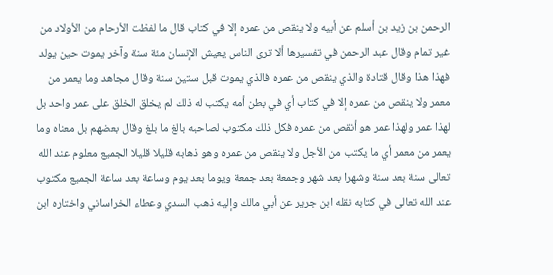الرحمن بن زيد بن أسلم عن أبيه ولا ينقص من عمره إلا في كتاب قال ما لفظت الأرحام من الأولاد من غير تمام وقال عبد الرحمن في تفسيرها ألا ترى الناس يعيش الإنسان مئة سنة وآخر يموت حين يولد فهذا هذا وقال قتادة والذي ينقص من عمره فالذي يموت قبل ستين سنة وقال مجاهد وما يعمر من معمر ولا ينقص من عمره إلا في كتاب أي في بطن أمه يكتب له ذلك لم يخلق الخلق على عمر واحد بل لهذا عمر ولهذا عمر هو أنقص من عمره فكل ذلك مكتوب لصاحبه بالغ ما بلغ وقال بعضهم بل معناه وما يعمر من معمر أي ما يكتب من الأجل ولا ينقص من عمره وهو ذهابه قليلا قليلا الجميع معلوم عند الله تعالى سنة بعد سنة وشهرا بعد شهر وجمعة بعد جمعة ويوما بعد يوم وساعة بعد ساعة الجميع مكتوب عند الله تعالى في كتابه نقله ابن جرير عن أبي مالك وإليه ذهب السدي وعطاء الخراساني واختاره ابن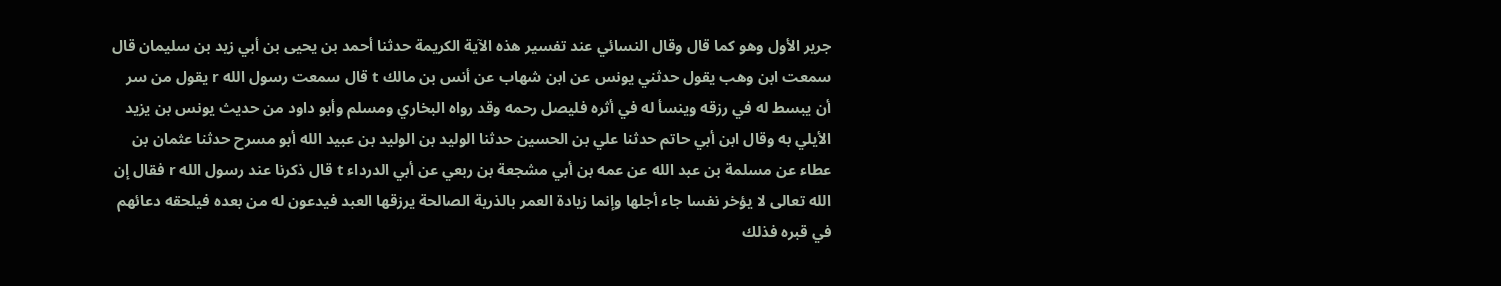جرير الأول وهو كما قال وقال النسائي عند تفسير هذه الآية الكريمة حدثنا أحمد بن يحيى بن أبي زيد بن سليمان قال سمعت ابن وهب يقول حدثني يونس عن ابن شهاب عن أنس بن مالك t قال سمعت رسول الله r يقول من سر أن يبسط له في رزقه وينسأ له في أثره فليصل رحمه وقد رواه البخاري ومسلم وأبو داود من حديث يونس بن يزيد الأيلي به وقال ابن أبي حاتم حدثنا علي بن الحسين حدثنا الوليد بن الوليد بن عبيد الله أبو مسرح حدثنا عثمان بن عطاء عن مسلمة بن عبد الله عن عمه بن أبي مشجعة بن ربعي عن أبي الدرداء t قال ذكرنا عند رسول الله r فقال إن الله تعالى لا يؤخر نفسا جاء أجلها وإنما زيادة العمر بالذرية الصالحة يرزقها العبد فيدعون له من بعده فيلحقه دعائهم في قبره فذلك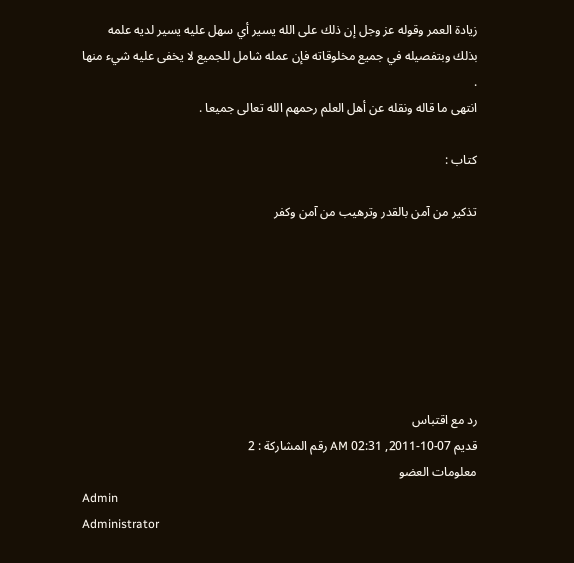زيادة العمر وقوله عز وجل إن ذلك على الله يسير أي سهل عليه يسير لديه علمه بذلك وبتفصيله في جميع مخلوقاته فإن عمله شامل للجميع لا يخفى عليه شيء منها .
انتهى ما قاله ونقله عن أهل العلم رحمهم الله تعالى جميعا .

كتاب :

تذكير من آمن بالقدر وترهيب من آمن وكفر







رد مع اقتباس
قديم 07-10-2011, 02:31 AM رقم المشاركة : 2
معلومات العضو
Admin
Administrator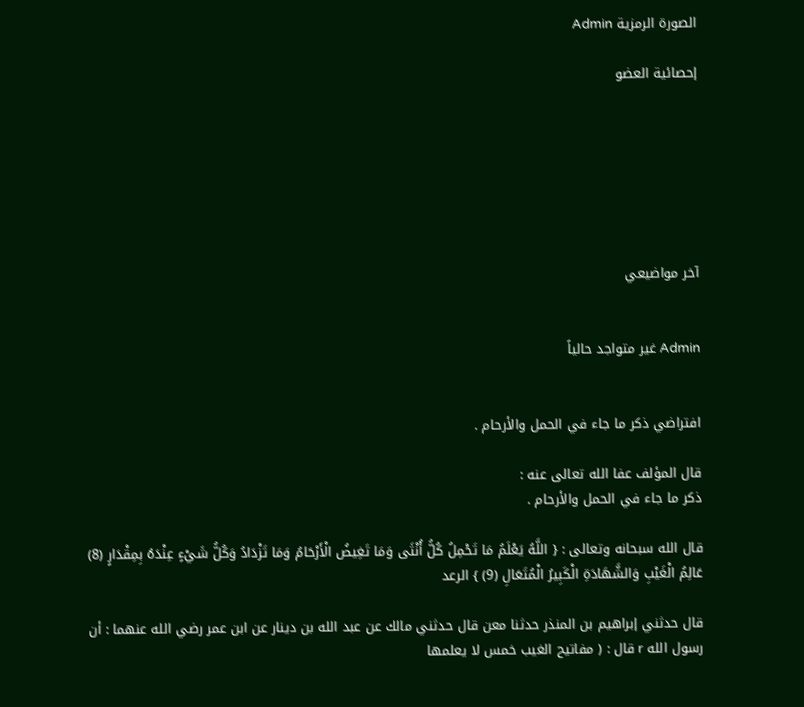الصورة الرمزية Admin

إحصائية العضو







آخر مواضيعي


Admin غير متواجد حالياً


افتراضي ذكر ما جاء في الحمل والأرحام .

قال المؤلف عفا الله تعالى عنه :
ذكر ما جاء في الحمل والأرحام .

قال الله سبحانه وتعالى : { اللَّهُ يَعْلَمُ مَا تَحْمِلُ كُلُّ أُنْثَى وَمَا تَغِيضُ الْأَرْحَامُ وَمَا تَزْدَادُ وَكُلُّ شَيْءٍ عِنْدَهُ بِمِقْدَارٍ (8) عَالِمُ الْغَيْبِ وَالشَّهَادَةِ الْكَبِيرُ الْمُتَعَالِ (9) } الرعد

قال حدثني إبراهيم بن المنذر حدثنا معن قال حدثني مالك عن عبد الله بن دينار عن ابن عمر رضي الله عنهما : أن رسول الله r قال : ( مفاتيح الغيب خمس لا يعلمها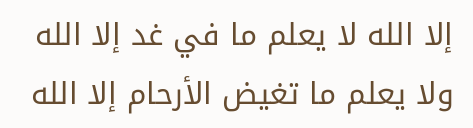إلا الله لا يعلم ما في غد إلا الله ولا يعلم ما تغيض الأرحام إلا الله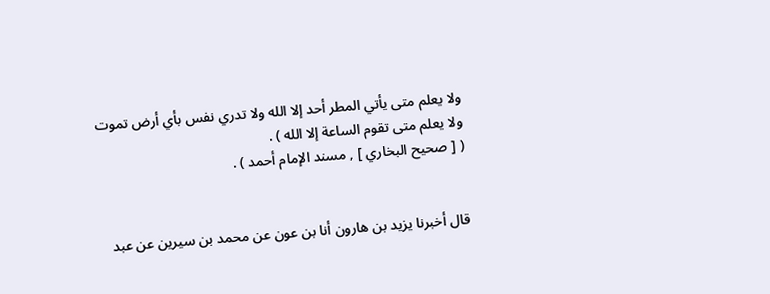ولا يعلم متى يأتي المطر أحد إلا الله ولا تدري نفس بأي أرض تموت ولا يعلم متى تقوم الساعة إلا الله ) .
( [ صحيح البخاري ] , مسند الإمام أحمد ) .


قال أخبرنا يزيد بن هارون أنا بن عون عن محمد بن سيرين عن عبد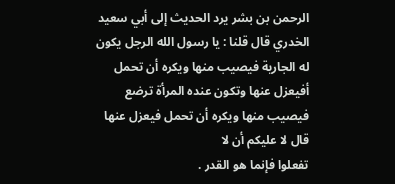الرحمن بن بشر يرد الحديث إلى أبي سعيد الخدري قال قلنا : يا رسول الله الرجل يكون له الجارية فيصيب منها ويكره أن تحمل أفيعزل عنها وتكون عنده المرأة ترضع فيصيب منها ويكره أن تحمل فيعزل عنها قال لا عليكم أن لا
تفعلوا فإنما هو القدر .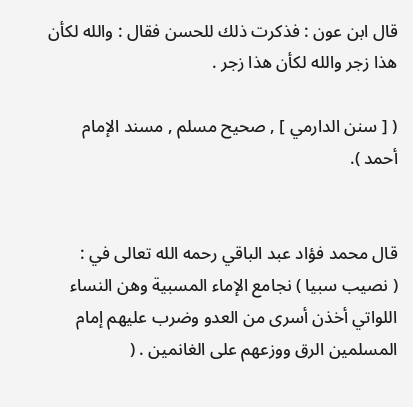قال ابن عون : فذكرت ذلك للحسن فقال : والله لكأن هذا زجر والله لكأن هذا زجر .

( [ سنن الدارمي ] , صحيح مسلم , مسند الإمام أحمد ).


قال محمد فؤاد عبد الباقي رحمه الله تعالى في :
( نصيب سبيا ) نجامع الإماء المسبية وهن النساء اللواتي أخذن أسرى من العدو وضرب عليهم إمام المسلمين الرق ووزعهم على الغانمين . (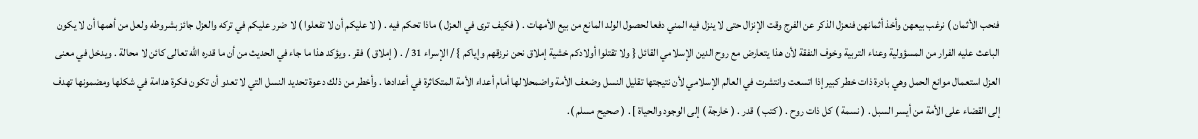فنحب الأثمان ) نرغب بيعهن وأخذ أثمانهن فنعزل الذكر عن الفرج وقت الإنزال حتى لا ينزل فيه المني دفعا لحصول الولد المانع من بيع الأمهات . ( فكيف ترى في العزل ) ماذا تحكم فيه . ( لا عليكم أن لا تفعلوا ) لا ضرر عليكم في تركه والعزل جائز بشروطه ولعل من أهمها أن لا يكون الباعث عليه الفرار من المسؤولية وعناء التربية وخوف النفقة لأن هذا يتعارض مع روح الدين الإسلامي القائل { ولا تقتلوا أولادكم خشية إملاق نحن نرزقهم وإياكم } / الإسراء 31 / . ( إملاق ) فقر . ويؤكد هذا ما جاء في الحديث من أن ما قدره الله تعالى كائن لا محالة . ويدخل في معنى العزل استعمال موانع الحمل وهي بادرة ذات خطر كبير إذا اتسعت وانتشرت في العالم الإسلامي لأن نتيجتها تقليل النسل وضعف الأمة واضمحلالها أمام أعداء الأمة المتكاثرة في أعدادها . وأخطر من ذلك دعوة تحديد النسل التي لا تعدو أن تكون فكرة هدامة في شكلها ومضمونها تهدف إلى القضاء على الأمة من أيسر السبل . ( نسمة ) كل ذات روح . ( كتب ) قدر . ( خارجة ) إلى الوجود والحياة ] . ( صحيح مسلم ).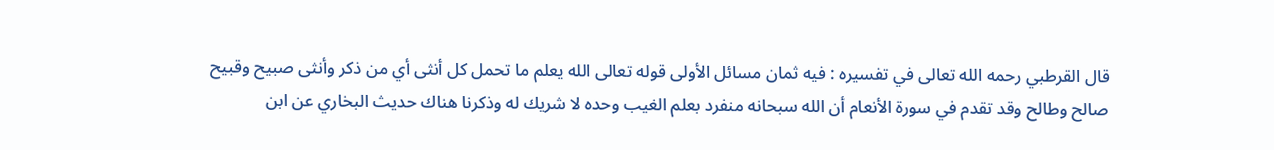قال القرطبي رحمه الله تعالى في تفسيره : فيه ثمان مسائل الأولى قوله تعالى الله يعلم ما تحمل كل أنثى أي من ذكر وأنثى صبيح وقبيح صالح وطالح وقد تقدم في سورة الأنعام أن الله سبحانه منفرد بعلم الغيب وحده لا شريك له وذكرنا هناك حديث البخاري عن ابن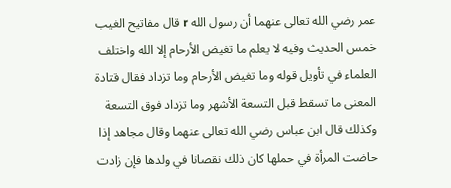عمر رضي الله تعالى عنهما أن رسول الله r قال مفاتيح الغيب خمس الحديث وفيه لا يعلم ما تغيض الأرحام إلا الله واختلف العلماء في تأويل قوله وما تغيض الأرحام وما تزداد فقال قتادة المعنى ما تسقط قبل التسعة الأشهر وما تزداد فوق التسعة وكذلك قال ابن عباس رضي الله تعالى عنهما وقال مجاهد إذا حاضت المرأة في حملها كان ذلك نقصانا في ولدها فإن زادت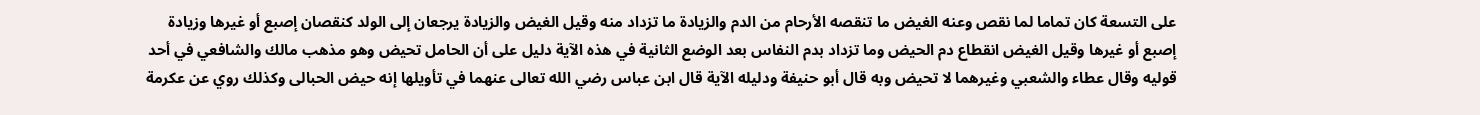على التسعة كان تماما لما نقص وعنه الغيض ما تنقصه الأرحام من الدم والزيادة ما تزداد منه وقيل الغيض والزيادة يرجعان إلى الولد كنقصان إصبع أو غيرها وزيادة إصبع أو غيرها وقيل الغيض انقطاع دم الحيض وما تزداد بدم النفاس بعد الوضع الثانية في هذه الآية دليل على أن الحامل تحيض وهو مذهب مالك والشافعي في أحد قوليه وقال عطاء والشعبي وغيرهما لا تحيض وبه قال أبو حنيفة ودليله الآية قال ابن عباس رضي الله تعالى عنهما في تأويلها إنه حيض الحبالى وكذلك روي عن عكرمة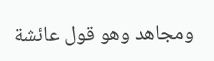ومجاهد وهو قول عائشة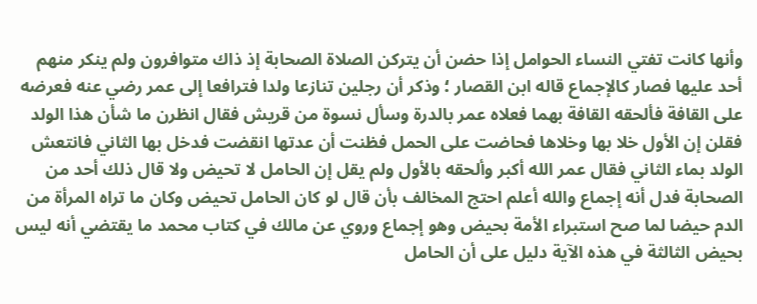وأنها كانت تفتي النساء الحوامل إذا حضن أن يتركن الصلاة الصحابة إذ ذاك متوافرون ولم ينكر منهم أحد عليها فصار كالإجماع قاله ابن القصار ؛ وذكر أن رجلين تنازعا ولدا فترافعا إلى عمر رضي عنه فعرضه على القافة فألحقه القافة بهما فعلاه عمر بالدرة وسأل نسوة من قريش فقال انظرن ما شأن هذا الولد فقلن إن الأول خلا بها وخلاها فحاضت على الحمل فظنت أن عدتها انقضت فدخل بها الثاني فانتعش الولد بماء الثاني فقال عمر الله أكبر وألحقه بالأول ولم يقل إن الحامل لا تحيض ولا قال ذلك أحد من الصحابة فدل أنه إجماع والله أعلم احتج المخالف بأن قال لو كان الحامل تحيض وكان ما تراه المرأة من الدم حيضا لما صح استبراء الأمة بحيض وهو إجماع وروي عن مالك في كتاب محمد ما يقتضي أنه ليس بحيض الثالثة في هذه الآية دليل على أن الحامل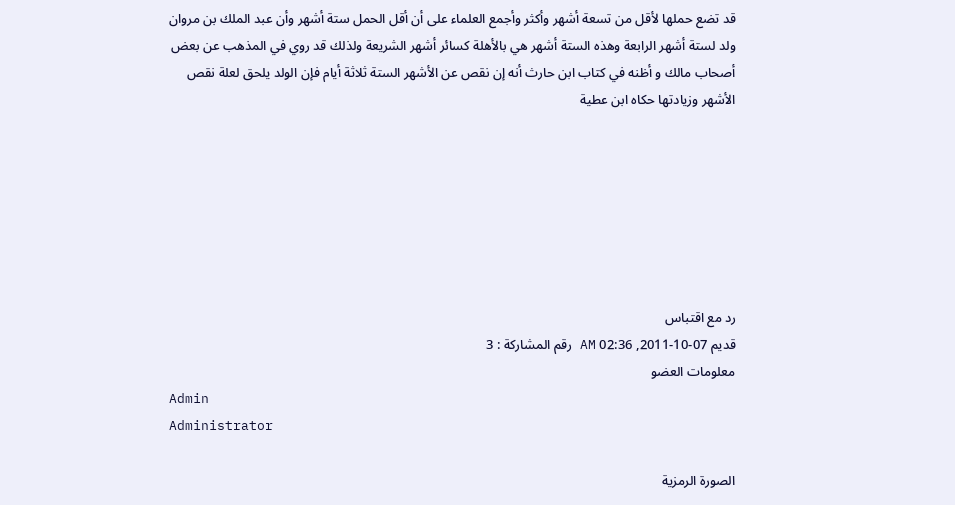قد تضع حملها لأقل من تسعة أشهر وأكثر وأجمع العلماء على أن أقل الحمل ستة أشهر وأن عبد الملك بن مروان ولد لستة أشهر الرابعة وهذه الستة أشهر هي بالأهلة كسائر أشهر الشريعة ولذلك قد روي في المذهب عن بعض أصحاب مالك و أظنه في كتاب ابن حارث أنه إن نقص عن الأشهر الستة ثلاثة أيام فإن الولد يلحق لعلة نقص الأشهر وزيادتها حكاه ابن عطية







رد مع اقتباس
قديم 07-10-2011, 02:36 AM رقم المشاركة : 3
معلومات العضو
Admin
Administrator

الصورة الرمزية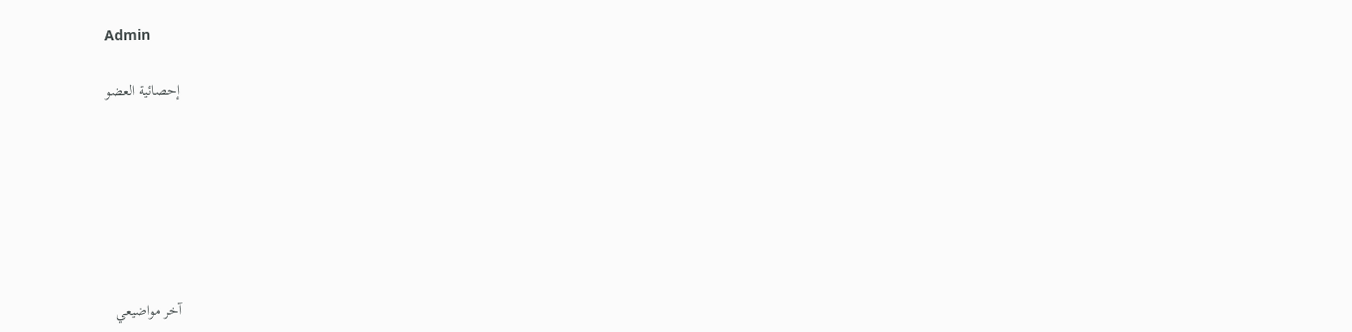Admin

إحصائية العضو







آخر مواضيعي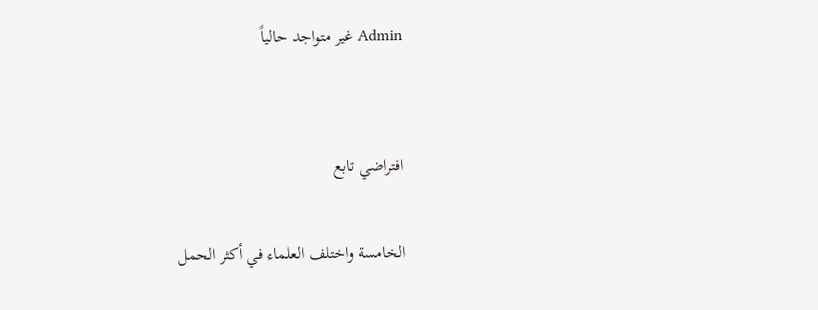Admin غير متواجد حالياً


افتراضي تابع

الخامسة واختلف العلماء في أكثر الحمل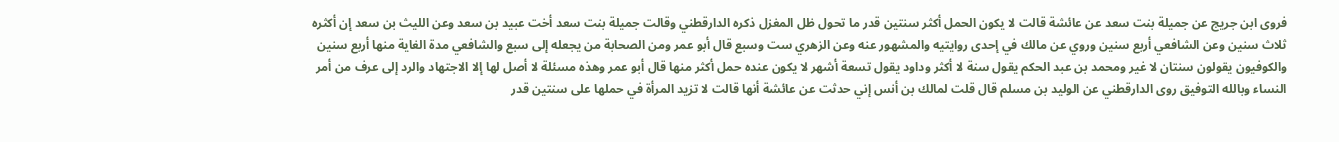فروى ابن جريج عن جميلة بنت سعد عن عائشة قالت لا يكون الحمل أكثر سنتين قدر ما تحول ظل المغزل ذكره الدارقطني وقالت جميلة بنت سعد أخت عبيد بن سعد وعن الليث بن سعد إن أكثره ثلاث سنين وعن الشافعي أربع سنين وروي عن مالك في إحدى روايتيه والمشهور عنه وعن الزهري ست وسبع قال أبو عمر ومن الصحابة من يجعله إلى سبع والشافعي مدة الغاية منها أربع سنين والكوفيون يقولون سنتان لا غير ومحمد بن عبد الحكم يقول سنة لا أكثر وداود يقول تسعة أشهر لا يكون عنده حمل أكثر منها قال أبو عمر وهذه مسئلة لا أصل لها إلا الاجتهاد والرد إلى عرف من أمر النساء وبالله التوفيق روى الدارقطني عن الوليد بن مسلم قال قلت لمالك بن أنس إني حدثت عن عائشة أنها قالت لا تزيد المرأة في حملها على سنتين قدر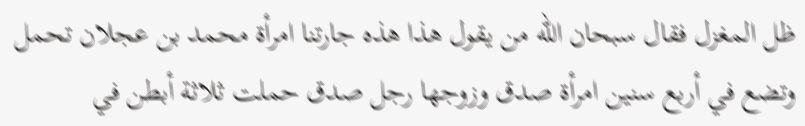ظل المغزل فقال سبحان الله من يقول هذا هذه جارتنا امرأة محمد بن عجلان تحمل وتضع في أربع سنين امرأة صدق وزوجها رجل صدق حملت ثلاثة أبطن في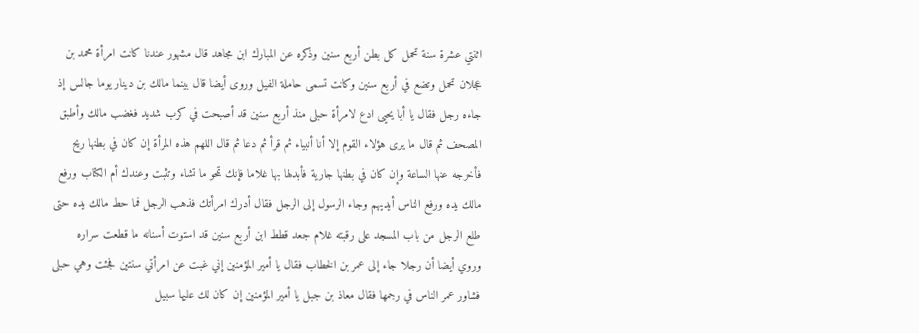اثنتي عشرة سنة تحمل كل بطن أربع سنين وذكره عن المبارك ابن مجاهد قال مشهور عندنا كانت امرأة محمد بن عجلان تحمل وتضع في أربع سنين وكانت تسمى حاملة الفيل وروى أيضا قال بينما مالك بن دينار يوما جالس إذ جاءه رجل فقال يا أبا يحيى ادع لامرأة حبلى منذ أربع سنين قد أصبحت في كرب شديد فغضب مالك وأطبق المصحف ثم قال ما يرى هؤلاء القوم إلا أنا أنبياء ثم قرأ ثم دعا ثم قال اللهم هذه المرأة إن كان في بطنها ريح فأخرجه عنها الساعة وإن كان في بطنها جارية فأبدلها بها غلاما فإنك تمحو ما تشاء وتثبت وعندك أم الكتاب ورفع مالك يده ورفع الناس أيديهم وجاء الرسول إلى الرجل فقال أدرك امرأتك فذهب الرجل فما حط مالك يده حتى طلع الرجل من باب المسجد على رقبته غلام جعد قطط ابن أربع سنين قد استوت أسنانه ما قطعت سراره وروي أيضا أن رجلا جاء إلى عمر بن الخطاب فقال يا أمير المؤمنين إني غبت عن امرأتي سنتين فجئت وهي حبلى فشاور عمر الناس في رجمها فقال معاذ بن جبل يا أمير المؤمنين إن كان لك عليها سبيل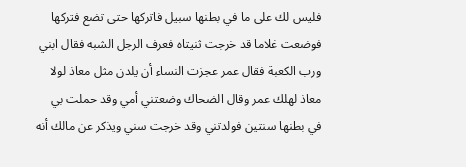فليس لك على ما في بطنها سبيل فاتركها حتى تضع فتركها فوضعت غلاما قد خرجت ثنيتاه فعرف الرجل الشبه فقال ابني ورب الكعبة فقال عمر عجزت النساء أن يلدن مثل معاذ لولا معاذ لهلك عمر وقال الضحاك وضعتني أمي وقد حملت بي في بطنها سنتين فولدتني وقد خرجت سني ويذكر عن مالك أنه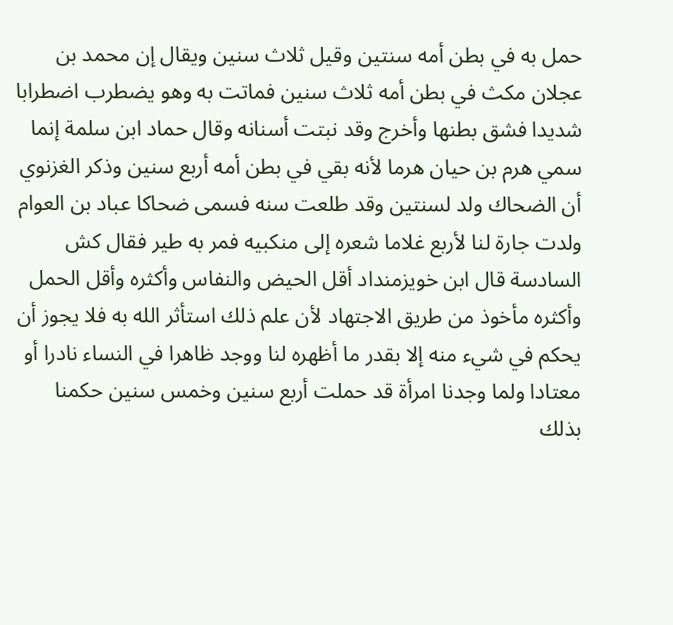حمل به في بطن أمه سنتين وقيل ثلاث سنين ويقال إن محمد بن عجلان مكث في بطن أمه ثلاث سنين فماتت به وهو يضطرب اضطرابا شديدا فشق بطنها وأخرج وقد نبتت أسنانه وقال حماد ابن سلمة إنما سمي هرم بن حيان هرما لأنه بقي في بطن أمه أربع سنين وذكر الغزنوي أن الضحاك ولد لسنتين وقد طلعت سنه فسمى ضحاكا عباد بن العوام ولدت جارة لنا لأربع غلاما شعره إلى منكبيه فمر به طير فقال كش السادسة قال ابن خويزمنداد أقل الحيض والنفاس وأكثره وأقل الحمل وأكثره مأخوذ من طريق الاجتهاد لأن علم ذلك استأثر الله به فلا يجوز أن يحكم في شيء منه إلا بقدر ما أظهره لنا ووجد ظاهرا في النساء نادرا أو معتادا ولما وجدنا امرأة قد حملت أربع سنين وخمس سنين حكمنا بذلك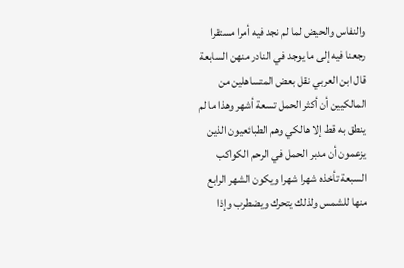والنفاس والحيض لما لم نجد فيه أمرا مستقرا رجعنا فيه إلى ما يوجد في النادر منهن السابعة قال ابن العربي نقل بعض المتساهلين من المالكيين أن أكثر الحمل تسعة أشهر وهذا ما لم ينطق به قط إلا هالكي وهم الطبائعيون الذين يزعمون أن مدبر الحمل في الرحم الكواكب السبعة تأخذه شهرا شهرا ويكون الشهر الرابع منها للشمس ولذلك يتحرك ويضطرب وإذا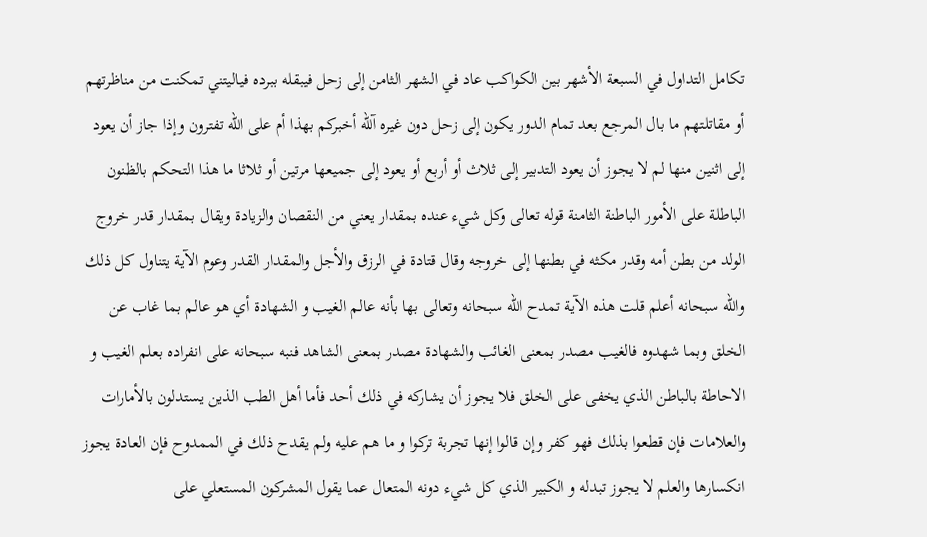تكامل التداول في السبعة الأشهر بين الكواكب عاد في الشهر الثامن إلى زحل فيبقله ببرده فياليتني تمكنت من مناظرتهم أو مقاتلتهم ما بال المرجع بعد تمام الدور يكون إلى زحل دون غيره آلله أخبركم بهذا أم على الله تفترون وإذا جاز أن يعود إلى اثنين منها لم لا يجوز أن يعود التدبير إلى ثلاث أو أربع أو يعود إلى جميعها مرتين أو ثلاثا ما هذا التحكم بالظنون الباطلة على الأمور الباطنة الثامنة قوله تعالى وكل شيء عنده بمقدار يعني من النقصان والزيادة ويقال بمقدار قدر خروج الولد من بطن أمه وقدر مكثه في بطنها إلى خروجه وقال قتادة في الرزق والأجل والمقدار القدر وعوم الآية يتناول كل ذلك والله سبحانه أعلم قلت هذه الآية تمدح الله سبحانه وتعالى بها بأنه عالم الغيب و الشهادة أي هو عالم بما غاب عن الخلق وبما شهدوه فالغيب مصدر بمعنى الغائب والشهادة مصدر بمعنى الشاهد فنبه سبحانه على انفراده بعلم الغيب و الاحاطة بالباطن الذي يخفى على الخلق فلا يجوز أن يشاركه في ذلك أحد فأما أهل الطب الذين يستدلون بالأمارات والعلامات فإن قطعوا بذلك فهو كفر وإن قالوا إنها تجربة تركوا و ما هم عليه ولم يقدح ذلك في الممدوح فإن العادة يجوز انكسارها والعلم لا يجوز تبدله و الكبير الذي كل شيء دونه المتعال عما يقول المشركون المستعلي على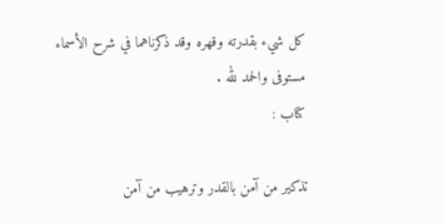كل شيء بقدرته وقهره وقد ذكرناهما في شرح الأسماء مستوفى والحمد لله .
كتاب :

تذكير من آمن بالقدر وترهيب من آمن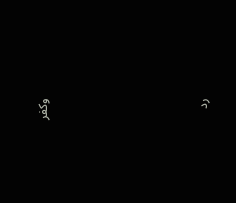وكفر







رد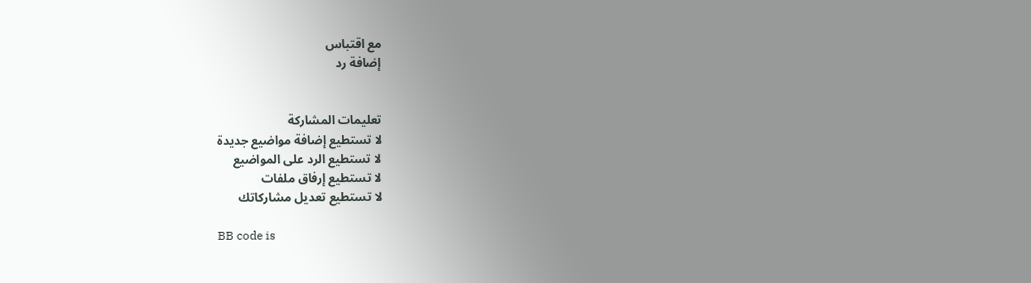مع اقتباس
إضافة رد


تعليمات المشاركة
لا تستطيع إضافة مواضيع جديدة
لا تستطيع الرد على المواضيع
لا تستطيع إرفاق ملفات
لا تستطيع تعديل مشاركاتك

BB code is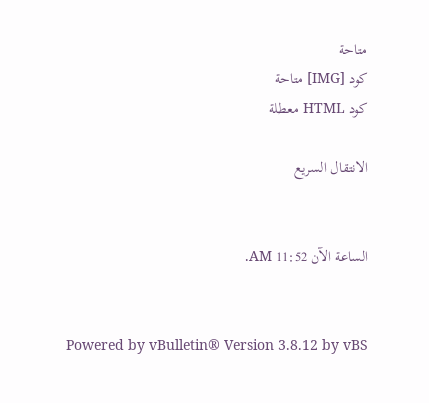متاحة
كود [IMG] متاحة
كود HTML معطلة

الانتقال السريع


الساعة الآن 11:52 AM.


Powered by vBulletin® Version 3.8.12 by vBS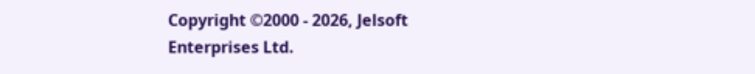Copyright ©2000 - 2026, Jelsoft Enterprises Ltd.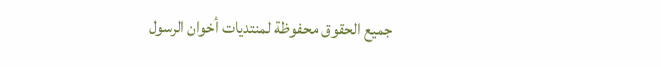جميع الحقوق محفوظة لمنتديات أخوان الرسول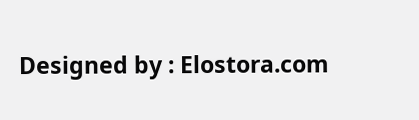Designed by : Elostora.com